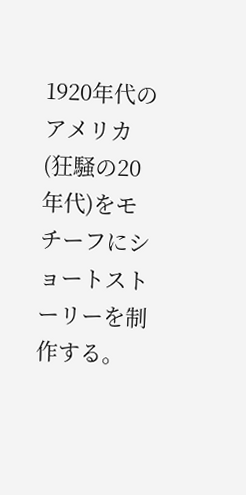1920年代のアメリカ(狂騒の20年代)をモチーフにショートストーリーを制作する。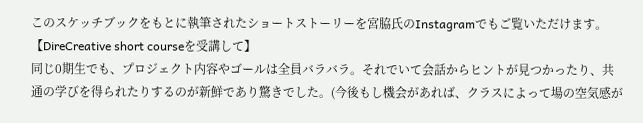このスケッチブックをもとに執筆されたショートストーリーを宮脇氏のInstagramでもご覧いただけます。
【DireCreative short courseを受講して】
同じ0期生でも、プロジェクト内容やゴールは全員バラバラ。それでいて会話からヒントが見つかったり、共通の学びを得られたりするのが新鮮であり驚きでした。(今後もし機会があれば、クラスによって場の空気感が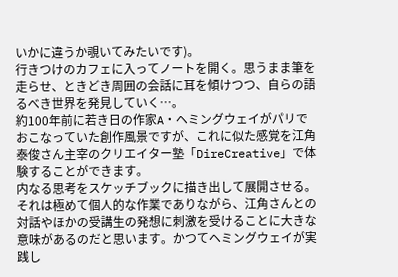いかに違うか覗いてみたいです)。
行きつけのカフェに入ってノートを開く。思うまま筆を走らせ、ときどき周囲の会話に耳を傾けつつ、自らの語るべき世界を発見していく…。
約100年前に若き日の作家A・ヘミングウェイがパリでおこなっていた創作風景ですが、これに似た感覚を江角泰俊さん主宰のクリエイター塾「DireCreative」で体験することができます。
内なる思考をスケッチブックに描き出して展開させる。それは極めて個人的な作業でありながら、江角さんとの対話やほかの受講生の発想に刺激を受けることに大きな意味があるのだと思います。かつてヘミングウェイが実践し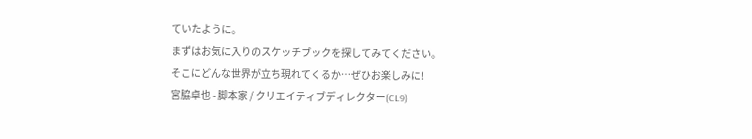ていたように。
まずはお気に入りのスケッチブックを探してみてください。
そこにどんな世界が立ち現れてくるか…ぜひお楽しみに!
宮脇卓也 - 脚本家 / クリエイティブディレクター(CL9)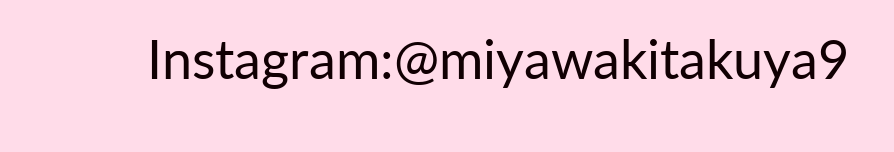Instagram:@miyawakitakuya9